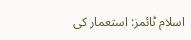اسلام ٹائمز: استعمار کی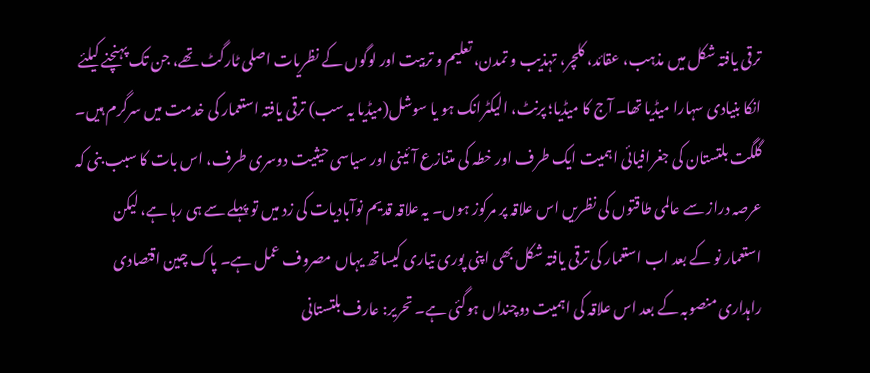ترقی یافتہ شکل میں مذہب، عقائد، کلچر، تہذیب و تمدن، تعلیم و تربیت اور لوگوں کے نظریات اصلی ٹارگٹ تھے، جن تک پہنچنے کیلئے انکا بنیادی سہارا میڈیا تھا۔ آج کا میڈیا؛ پرنٹ، الیکٹرانک ہو یا سوشل(میڈیا یہ سب) ترقی یافتہ استعمار کی خدمت میں سرگرم ہیں۔ گلگت بلتستان کی جغرافیائی اہمیت ایک طرف اور خطہ کی متنازع آئینی اور سیاسی حیثیت دوسری طرف، اس بات کا سبب بنی کہ عرصہ دراز سے عالمی طاقتوں کی نظریں اس علاقہ پر مرکوز ہوں۔ یہ علاقہ قدیم نوآبادیات کی زد میں تو پہلے سے ہی رہا ہے، لیکن استعمار نو کے بعد اب استعمار کی ترقی یافتہ شکل بھی اپنی پوری تیاری کیساتھ یہاں مصروف عمل ہے۔ پاک چین اقتصادی راہداری منصوبہ کے بعد اس علاقہ کی اہمیت دوچنداں ہوگئی ہے۔ تحریر: عارف بلتستانی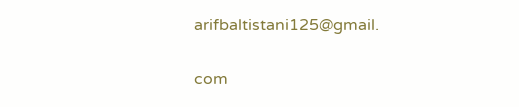arifbaltistani125@gmail.

com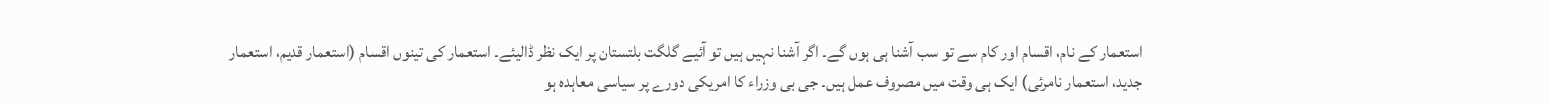استعمار کے نام، اقسام اور کام سے تو سب آشنا ہی ہوں گے۔ اگر آشنا نہیں ہیں تو آئیے گلگت بلتستان پر ایک نظر ڈالیئے۔ استعمار کی تینوں اقسام (استعمار قدیم، استعمار جدید، استعمار نامرئی) ایک ہی وقت میں مصروف عمل ہیں۔ جی بی وزراء کا امریکی دورے پر سیاسی معاہدہ ہو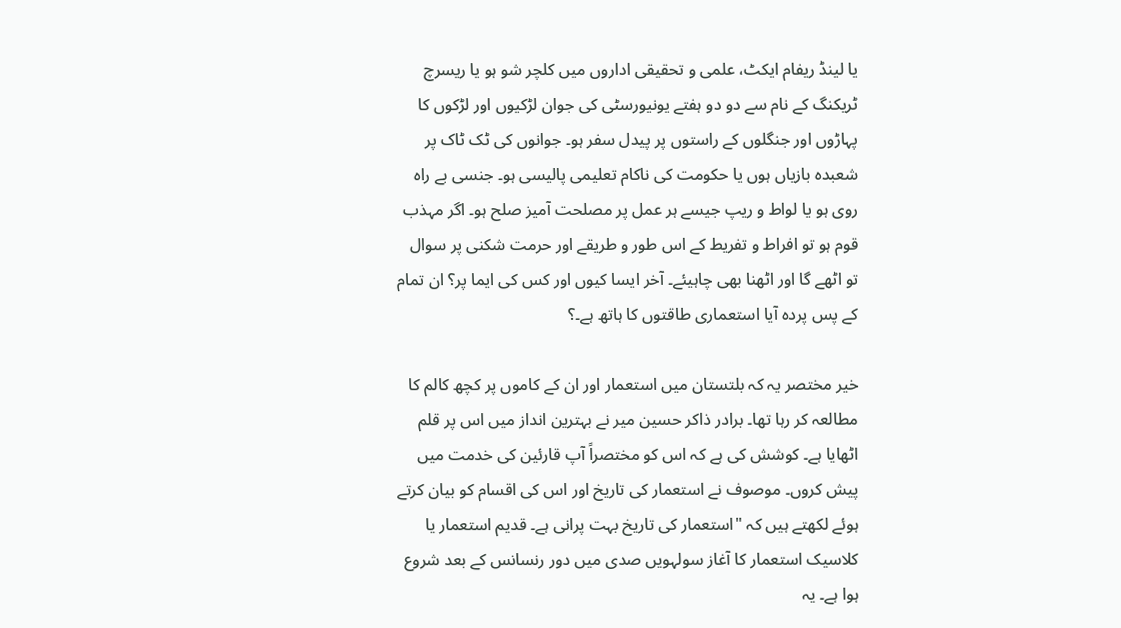یا لینڈ ریفام ایکٹ، علمی و تحقیقی اداروں میں کلچر شو ہو یا ریسرچ ٹریکنگ کے نام سے دو دو ہفتے یونیورسٹی کی جوان لڑکیوں اور لڑکوں کا پہاڑوں اور جنگلوں کے راستوں پر پیدل سفر ہو۔ جوانوں کی ٹک ٹاک پر شعبدہ بازیاں ہوں یا حکومت کی ناکام تعلیمی پالیسی ہو۔ جنسی بے راہ روی ہو یا لواط و ریپ جیسے ہر عمل پر مصلحت آمیز صلح ہو۔ اگر مہذب قوم ہو تو افراط و تفریط کے اس طور و طریقے اور حرمت شکنی پر سوال تو اٹھے گا اور اٹھنا بھی چاہیئے۔ آخر ایسا کیوں اور کس کی ایما پر؟ ان تمام کے پس پردہ آیا استعماری طاقتوں کا ہاتھ ہے۔؟

خیر مختصر یہ کہ بلتستان میں استعمار اور ان کے کاموں پر کچھ کالم کا مطالعہ کر رہا تھا۔ برادر ذاکر حسین میر نے بہترین انداز میں اس پر قلم اٹھایا ہے۔ کوشش کی ہے کہ اس کو مختصراً آپ قارئین کی خدمت میں پیش کروں۔ موصوف نے استعمار کی تاریخ اور اس کی اقسام کو بیان کرتے ہوئے لکھتے ہیں کہ "استعمار کی تاریخ بہت پرانی ہے۔ قدیم استعمار یا کلاسیک استعمار کا آغاز سولہویں صدی میں دور رنسانس کے بعد شروع ہوا ہے۔ یہ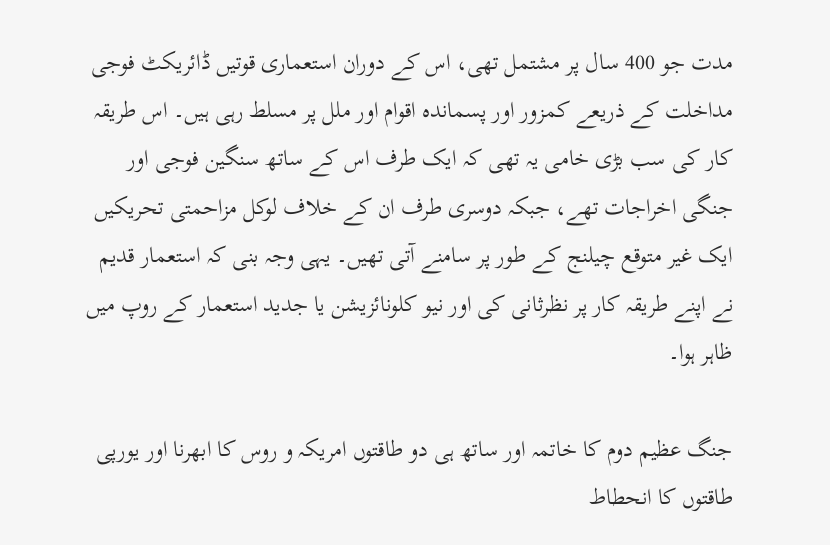مدت جو 400 سال پر مشتمل تھی، اس کے دوران استعماری قوتیں ڈائریکٹ فوجی مداخلت کے ذریعے کمزور اور پسماندہ اقوام اور ملل پر مسلط رہی ہیں۔ اس طریقہ کار کی سب بڑی خامی یہ تھی کہ ایک طرف اس کے ساتھ سنگین فوجی اور جنگی اخراجات تھے، جبکہ دوسری طرف ان کے خلاف لوکل مزاحمتی تحریکیں ایک غیر متوقع چیلنج کے طور پر سامنے آتی تھیں۔ یہی وجہ بنی کہ استعمار قدیم نے اپنے طریقہ کار پر نظرثانی کی اور نیو کلونائزیشن یا جدید استعمار کے روپ میں ظاہر ہوا۔

جنگ عظیم دوم کا خاتمہ اور ساتھ ہی دو طاقتوں امریکہ و روس کا ابھرنا اور یورپی طاقتوں کا انحطاط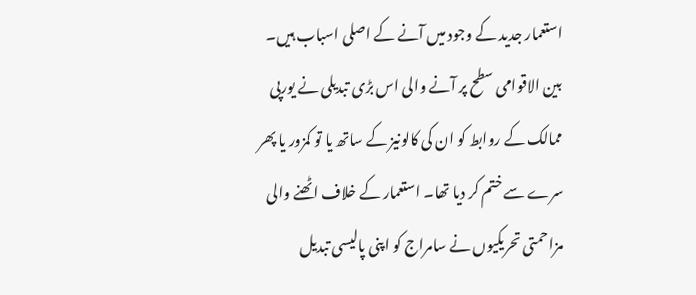استعمار جدید کے وجود میں آنے کے اصلی اسباب ہیں۔ بین الاقوامی سطح پر آنے والی اس بڑی تبدیلی نے یورپی ممالک کے روابط کو ان کی کالونیز کے ساتھ یا تو کمزور یا پھر سرے سے ختم کر دیا تھا۔ استعمار کے خلاف اٹھنے والی مزاحمتی تحریکیوں نے سامراج کو اپنی پالیسی تبدیل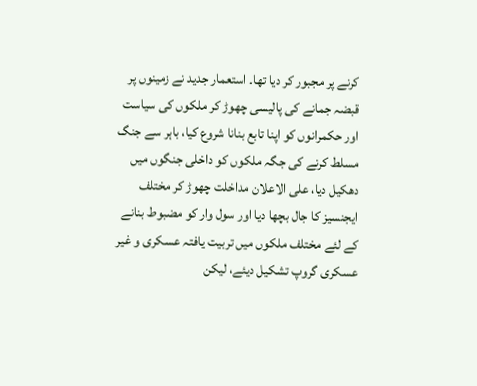کرنے پر مجبور کر دیا تھا۔ استعمار جدید نے زمینوں پر قبضہ جمانے کی پالیسی چھوڑ کر ملکوں کی سیاست اور حکمرانوں کو اپنا تابع بنانا شروع کیا، باہر سے جنگ مسلط کرنے کی جگہ ملکوں کو داخلی جنگوں میں دھکیل دیا، علی الاعلان مداخلت چھوڑ کر مختلف ایجنسیز کا جال بچھا دیا اور سول وار کو مضبوط بنانے کے لئے مختلف ملکوں میں تربیت یافتہ عسکری و غیر عسکری گروپ تشکیل دیئے، لیکن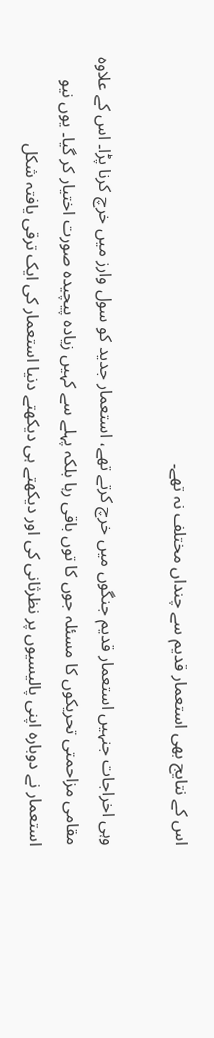اس کے نتایج بھی استعمار قدیم سے چنداں مختلف نہ تھے۔

وہی اخراجات جنہیں استعمار قدیم جنگوں میں خرچ کرتے تھے، استعمار جدید کو سول وارز میں خرچ کرنا پڑا۔ اس کے علاوہ مقامی مزاحمتی تحریکوں کا مسئلہ جوں کا توں باقی رہا بلکہ پہلے سے کہیں زیادہ پیچیدہ صورت اختیار کر گیا۔ یوں نیو استعمار نے دوبارہ اپنی پالیسیوں پر نظرثانی کی اور دیکھتے ہی دیکھتے دنیا استعمار کی ایک ترقی یافتہ شکل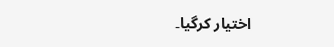اختیار کرگیا۔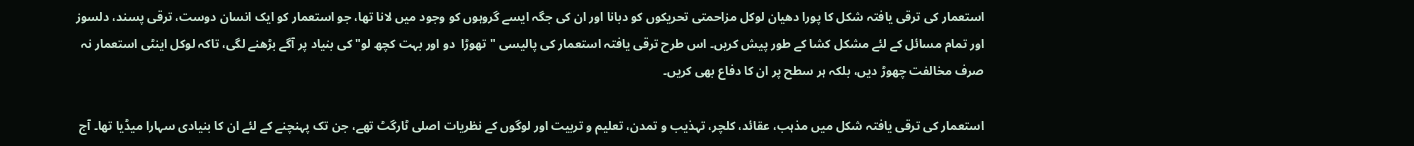استعمار کی ترقی یافتہ شکل کا پورا دھیان لوکل مزاحمتی تحریکوں کو دبانا اور ان کی جگہ ایسے گروہوں کو وجود میں لانا تھا، جو استعمار کو ایک انسان دوست، ترقی پسند، دلسوز اور تمام مسائل کے لئے مشکل کشا کے طور پیش کریں۔ اس طرح ترقی یافتہ استعمار کی پالیسی "تھوڑا  دو اور بہت کچھ لو" کی بنیاد پر آگے بڑھنے لگی، تاکہ لوکل اینٹی استعمار نہ صرف مخالفت چھوڑ دیں، بلکہ ہر سطح پر ان کا دفاع بھی کریں۔

استعمار کی ترقی یافتہ شکل میں مذہب، عقائد، کلچر، تہذیب و تمدن، تعلیم و تربیت اور لوگوں کے نظریات اصلی ٹارگٹ تھے، جن تک پہنچنے کے لئے ان کا بنیادی سہارا میڈیا تھا۔ آج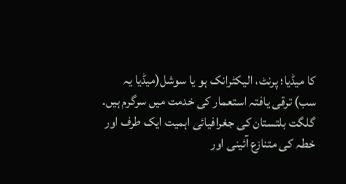کا میڈیا؛ پرنٹ، الیکٹرانک ہو یا سوشل(میڈیا یہ سب) ترقی یافتہ استعمار کی خدمت میں سرگرم ہیں۔ گلگت بلتستان کی جغرافیائی اہمیت ایک طرف اور خطہ کی متنازع آئینی اور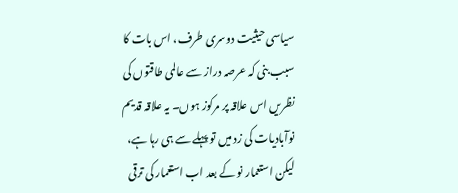سیاسی حیثیت دوسری طرف، اس بات کا سبب بنی کہ عرصہ دراز سے عالمی طاقتوں کی نظریں اس علاقہ پر مرکوز ہوں۔ یہ علاقہ قدیم نوآبادیات کی زد میں تو پہلے سے ہی رہا ہے، لیکن استعمار نو کے بعد اب استعمار کی ترقی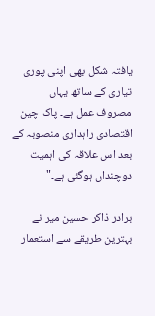یافتہ شکل بھی اپنی پوری تیاری کے ساتھ یہاں مصروف عمل ہے۔ پاک چین اقتصادی راہداری منصوبہ کے بعد اس علاقہ کی اہمیت دوچنداں ہوگئی ہے۔"

برادر ذاکر حسین میر نے بہترین طریقے سے استعمار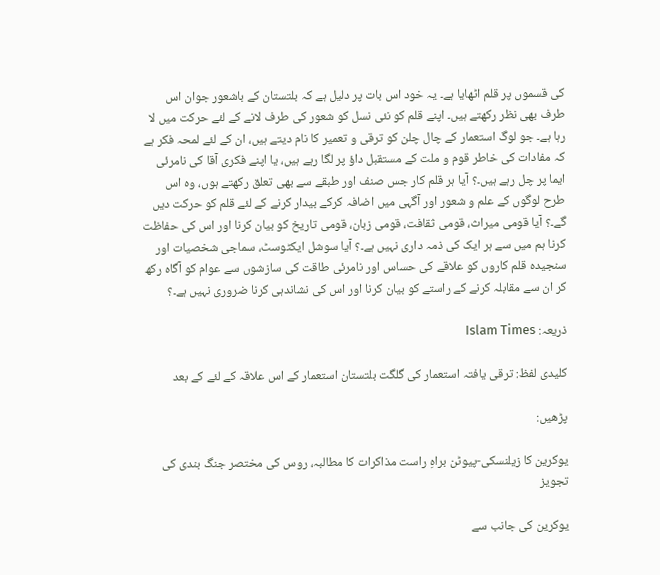کی قسموں پر قلم اٹھایا ہے۔ یہ خود اس بات پر دلیل ہے کہ بلتستان کے باشعور جوان اس طرف بھی نظر رکھتے ہیں۔ اپنے قلم کو نئی نسل کو شعور کی طرف لانے کے لئے حرکت میں لا رہا ہے۔ جو لوگ استعمار کے چال چلن کو ترقی و تعمیر کا نام دیتے ہیں، ان کے لئے لمحہ فکر ہے کہ مفادات کی خاطر قوم و ملت کے مستقبل داؤ پر لگا رہے ہیں، یا اپنے فکری آقا کی نامرئی ایما پر چل رہے ہیں۔؟ آیا ہر قلم کار جس صنف اور طبقے سے بھی تعلق رکھتے ہوں، وہ اس طرح لوگوں کے علم و شعور اور آگہی میں اضافہ کرکے بیدار کرنے کے لئے قلم کو حرکت دیں گے۔؟ آیا قومی میراث، قومی ثقافت، قومی زبان، قومی تاریخ کو بیان کرنا اور اس کی حفاظت کرنا ہم میں سے ہر ایک کی ذمہ داری نہیں ہے۔؟ آیا سوشل ایکٹوسٹ، سماجی شخصیات اور سنجیدہ قلم کاروں کو علاقے کی حساس اور نامرئی طاقت کی سازشوں سے عوام کو آگاہ رکھ کر ان سے مقابلہ کرنے کے راستے کو بیان کرنا اور اس کی نشاندہی کرنا ضروری نہیں ہے۔؟

ذریعہ: Islam Times

کلیدی لفظ: ترقی یافتہ استعمار کی گلگت بلتستان استعمار کے اس علاقہ کے لئے کے بعد

پڑھیں:

یوکرین کا زیلنسکی-پیوٹن براہِ راست مذاکرات کا مطالبہ، روس کی مختصر جنگ بندی کی تجویز

یوکرین کی جانب سے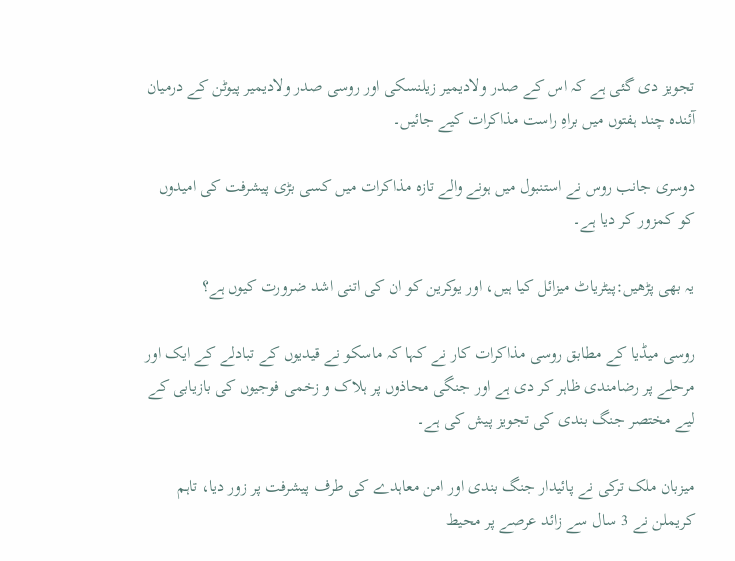تجویز دی گئی ہے کہ اس کے صدر ولادیمیر زیلنسکی اور روسی صدر ولادیمیر پیوٹن کے درمیان آئندہ چند ہفتوں میں براہِ راست مذاکرات کیے جائیں۔

دوسری جانب روس نے استنبول میں ہونے والے تازہ مذاکرات میں کسی بڑی پیشرفت کی امیدوں کو کمزور کر دیا ہے۔

یہ بھی پڑھیں:پیٹریاٹ میزائل کیا ہیں، اور یوکرین کو ان کی اتنی اشد ضرورت کیوں ہے؟

روسی میڈیا کے مطابق روسی مذاکرات کار نے کہا کہ ماسکو نے قیدیوں کے تبادلے کے ایک اور مرحلے پر رضامندی ظاہر کر دی ہے اور جنگی محاذوں پر ہلاک و زخمی فوجیوں کی بازیابی کے لیے مختصر جنگ بندی کی تجویز پیش کی ہے۔

میزبان ملک ترکی نے پائیدار جنگ بندی اور امن معاہدے کی طرف پیشرفت پر زور دیا، تاہم کریملن نے 3 سال سے زائد عرصے پر محیط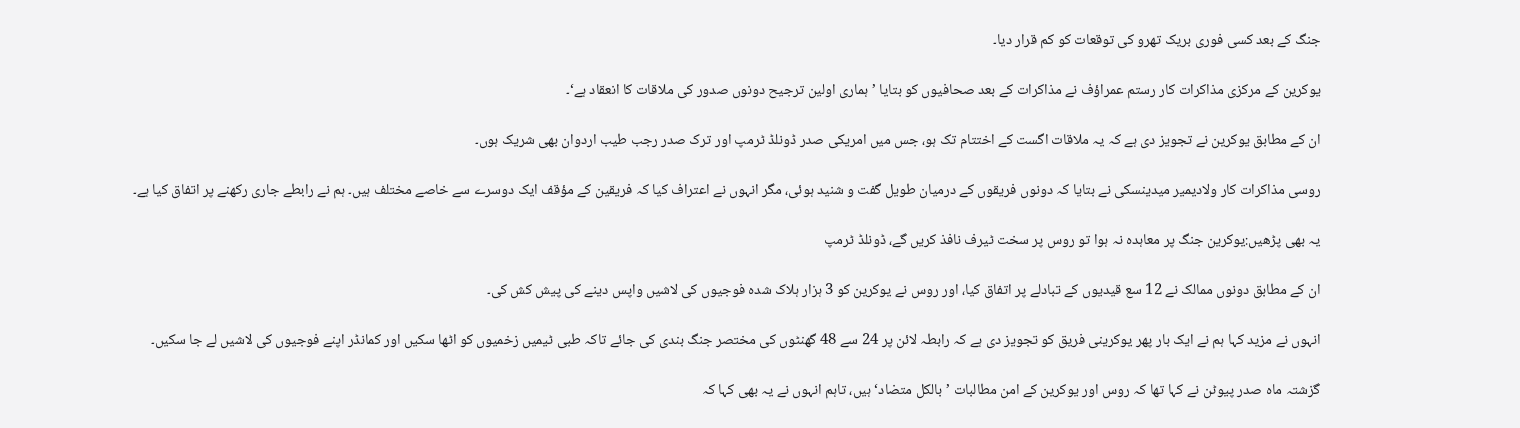جنگ کے بعد کسی فوری بریک تھرو کی توقعات کو کم قرار دیا۔

یوکرین کے مرکزی مذاکرات کار رستم عمراؤف نے مذاکرات کے بعد صحافیوں کو بتایا ’ہماری اولین ترجیح دونوں صدور کی ملاقات کا انعقاد ہے‘۔

ان کے مطابق یوکرین نے تجویز دی ہے کہ یہ ملاقات اگست کے اختتام تک ہو، جس میں امریکی صدر ڈونلڈ ٹرمپ اور ترک صدر رجب طیب اردوان بھی شریک ہوں۔

روسی مذاکرات کار ولادیمیر میدینسکی نے بتایا کہ دونوں فریقوں کے درمیان طویل گفت و شنید ہوئی، مگر انہوں نے اعتراف کیا کہ فریقین کے مؤقف ایک دوسرے سے خاصے مختلف ہیں۔ ہم نے رابطے جاری رکھنے پر اتفاق کیا ہے۔

یہ بھی پڑھیں:یوکرین جنگ پر معاہدہ نہ ہوا تو روس پر سخت ٹیرف نافذ کریں گے، ڈونلڈ ٹرمپ

ان کے مطابق دونوں ممالک نے 12 سع قیدیوں کے تبادلے پر اتفاق کیا، اور روس نے یوکرین کو 3 ہزار ہلاک شدہ فوجیوں کی لاشیں واپس دینے کی پیش کش کی۔

انہوں نے مزید کہا ہم نے ایک بار پھر یوکرینی فریق کو تجویز دی ہے کہ رابطہ لائن پر 24 سے 48 گھنٹوں کی مختصر جنگ بندی کی جائے تاکہ طبی ٹیمیں زخمیوں کو اٹھا سکیں اور کمانڈر اپنے فوجیوں کی لاشیں لے جا سکیں۔

گزشتہ ماہ صدر پیوٹن نے کہا تھا کہ روس اور یوکرین کے امن مطالبات ’بالکل متضاد‘ ہیں، تاہم انہوں نے یہ بھی کہا کہ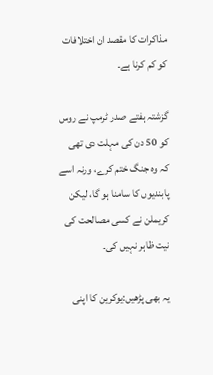مذاکرات کا مقصد ان اختلافات کو کم کرنا ہے۔

گزشتہ ہفتے صدر ٹرمپ نے روس کو 50 دن کی مہلت دی تھی کہ وہ جنگ ختم کرے، ورنہ اسے پابندیوں کا سامنا ہو گا، لیکن کریملن نے کسی مصالحت کی نیت ظاہر نہیں کی۔

یہ بھی پڑھیں:یوکرین کا اپنی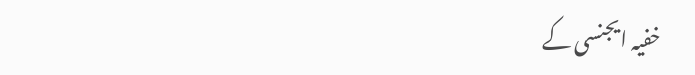خفیہ ایجنسی کے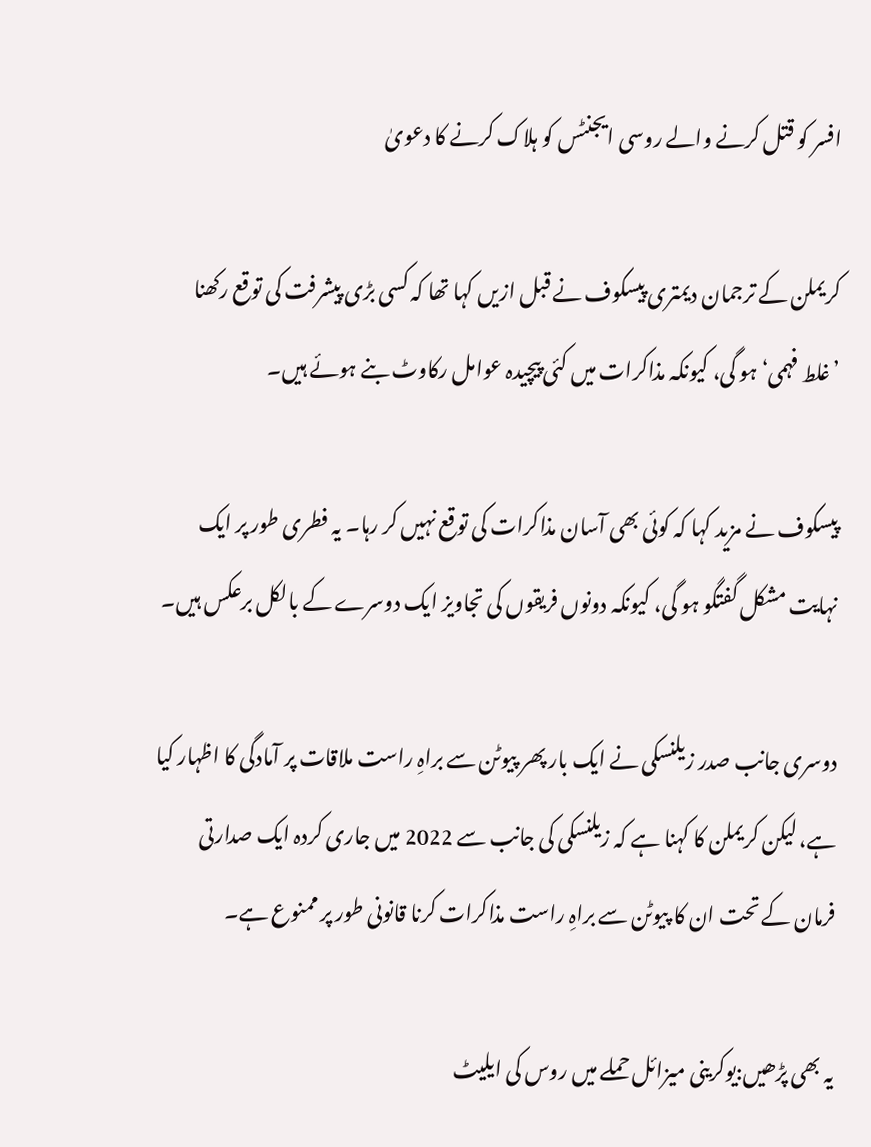افسر کو قتل کرنے والے روسی ایجنٹس کو ہلاک کرنے کا دعویٰ

کریملن کے ترجمان دیمتری پیسکوف نے قبل ازیں کہا تھا کہ کسی بڑی پیشرفت کی توقع رکھنا ’غلط فہمی‘ ہو گی، کیونکہ مذاکرات میں کئی پیچیدہ عوامل رکاوٹ بنے ہوئے ہیں۔

پیسکوف نے مزید کہا کہ کوئی بھی آسان مذاکرات کی توقع نہیں کر رہا۔ یہ فطری طور پر ایک نہایت مشکل گفتگو ہو گی، کیونکہ دونوں فریقوں کی تجاویز ایک دوسرے کے بالکل برعکس ہیں۔

دوسری جانب صدر زیلنسکی نے ایک بار پھر پیوٹن سے براہِ راست ملاقات پر آمادگی کا اظہار کیا ہے، لیکن کریملن کا کہنا ہے کہ زیلنسکی کی جانب سے 2022 میں جاری کردہ ایک صدارتی فرمان کے تحت ان کا پیوٹن سے براہِ راست مذاکرات کرنا قانونی طور پر ممنوع ہے۔

یہ بھی پڑھیں:یوکرینی میزائل حملے میں روس کی ایلیٹ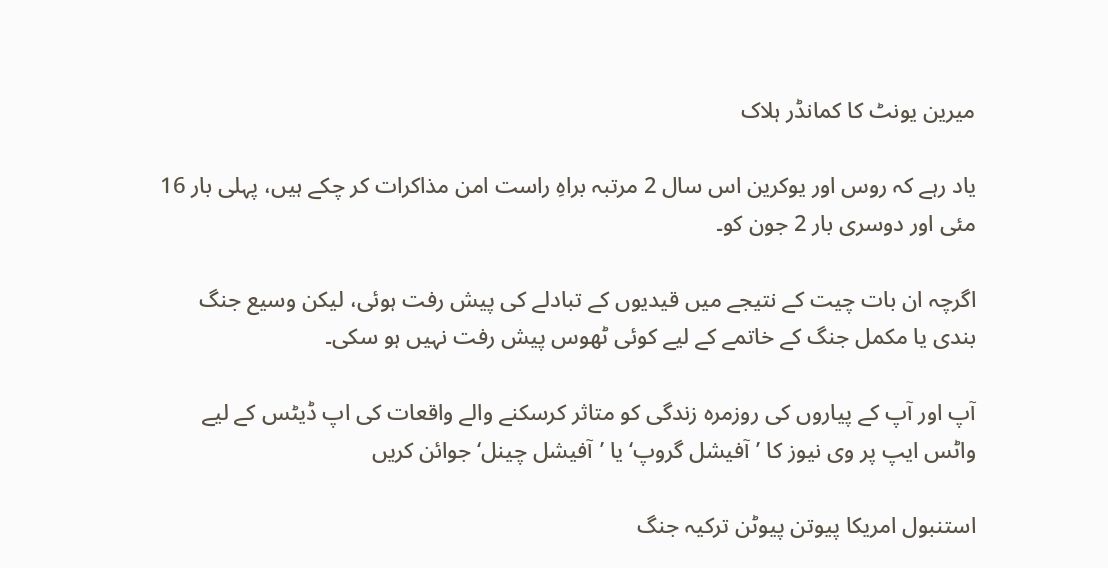میرین یونٹ کا کمانڈر ہلاک

یاد رہے کہ روس اور یوکرین اس سال 2 مرتبہ براہِ راست امن مذاکرات کر چکے ہیں، پہلی بار 16 مئی اور دوسری بار 2 جون کو۔

اگرچہ ان بات چیت کے نتیجے میں قیدیوں کے تبادلے کی پیش رفت ہوئی، لیکن وسیع جنگ بندی یا مکمل جنگ کے خاتمے کے لیے کوئی ٹھوس پیش رفت نہیں ہو سکی۔

آپ اور آپ کے پیاروں کی روزمرہ زندگی کو متاثر کرسکنے والے واقعات کی اپ ڈیٹس کے لیے واٹس ایپ پر وی نیوز کا ’آفیشل گروپ‘ یا ’آفیشل چینل‘ جوائن کریں

استنبول امریکا پیوتن پیوٹن ترکیہ جنگ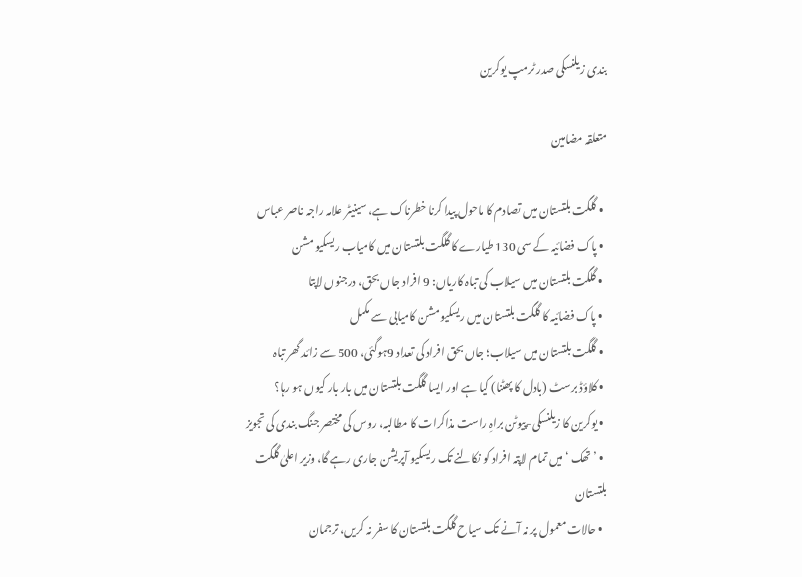بندی زیلنسکی صدر ٹرمپ یوکرین

متعلقہ مضامین

  • گلگت بلتستان میں تصادم کا ماحول پیدا کرنا خطرناک ہے، سینیٹر علامہ راجہ ناصر عباس
  • پاک فضائیہ کے سی 130 طیارے کا گلگت بلتستان میں کامیاب ریسکیو مشن
  • گلگت بلتستان میں سیلاب کی تباہ کاریاں: 9 افراد جاں بحق، درجنوں لاپتا
  • پاک فضائیہ کا گلگت بلتستان میں ریسکیو مشن کامیابی سے مکمل
  • گلگت بلتستان میں سیلاب؛ جاں بحق افراد کی تعداد 9ہوگئی، 500 سے زائد گھر تباہ
  • کلاؤڈ برسٹ (بادل کا پھٹنا) کیا ہے اور ایسا گلگت بلتستان میں بار بار کیوں ہو رہا؟
  • یوکرین کا زیلنسکی-پیوٹن براہِ راست مذاکرات کا مطالبہ، روس کی مختصر جنگ بندی کی تجویز
  • ’ تھک ‘ میں تمام لاپتہ افراد کو نکالنے تک ریسکیو آپریشن جاری رہے گا، وزیر اعلیٰ گلگت بلتستان
  • حالات معمول پر نہ آنے تک سیاح گلگت بلتستان کا سفر نہ کریں، ترجمان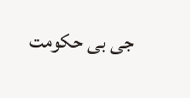جی بی حکومت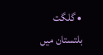• گلگت بلتستان میں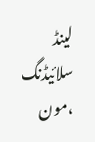لینڈ سلائیڈنگ ،مون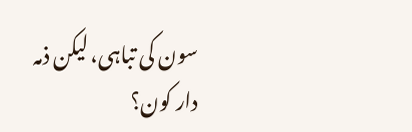سون کی تباہی، لیکن ذمہ دار کون؟